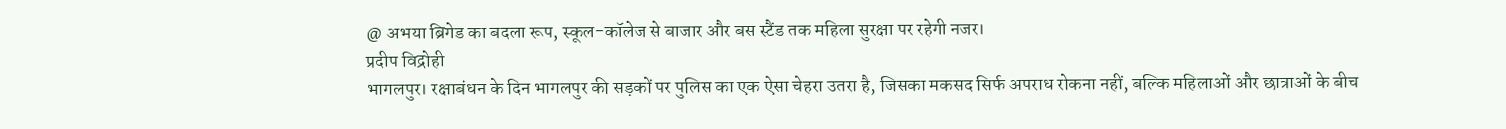@ अभया ब्रिगेड का बदला रूप, स्कूल-कॉलेज से बाजार और बस स्टैंड तक महिला सुरक्षा पर रहेगी नजर।
प्रदीप विद्रोही
भागलपुर। रक्षाबंधन के दिन भागलपुर की सड़कों पर पुलिस का एक ऐसा चेहरा उतरा है, जिसका मकसद सिर्फ अपराध रोकना नहीं, बल्कि महिलाओं और छात्राओं के बीच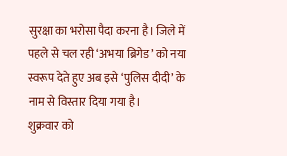सुरक्षा का भरोसा पैदा करना है। जिले में पहले से चल रही ‘अभया ब्रिगेड’ को नया स्वरूप देते हुए अब इसे ‘पुलिस दीदी’ के नाम से विस्तार दिया गया है।
शुक्रवार को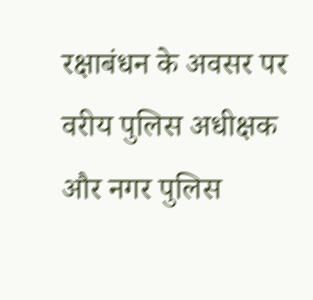रक्षाबंधन के अवसर पर वरीय पुलिस अधीक्षक और नगर पुलिस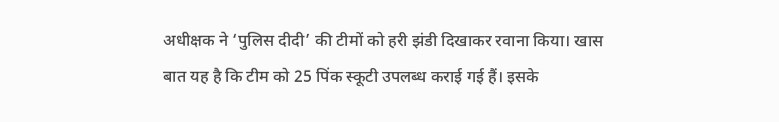अधीक्षक ने ‘पुलिस दीदी’ की टीमों को हरी झंडी दिखाकर रवाना किया। खास बात यह है कि टीम को 25 पिंक स्कूटी उपलब्ध कराई गई हैं। इसके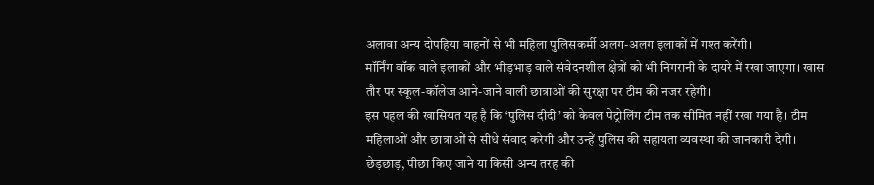अलावा अन्य दोपहिया वाहनों से भी महिला पुलिसकर्मी अलग-अलग इलाकों में गश्त करेंगी।
मॉर्निंग वॉक वाले इलाकों और भीड़भाड़ वाले संवेदनशील क्षेत्रों को भी निगरानी के दायरे में रखा जाएगा। खास तौर पर स्कूल-कॉलेज आने-जाने वाली छात्राओं की सुरक्षा पर टीम की नजर रहेगी।
इस पहल की खासियत यह है कि ‘पुलिस दीदी’ को केवल पेट्रोलिंग टीम तक सीमित नहीं रखा गया है। टीम महिलाओं और छात्राओं से सीधे संवाद करेगी और उन्हें पुलिस की सहायता व्यवस्था की जानकारी देगी। छेड़छाड़, पीछा किए जाने या किसी अन्य तरह की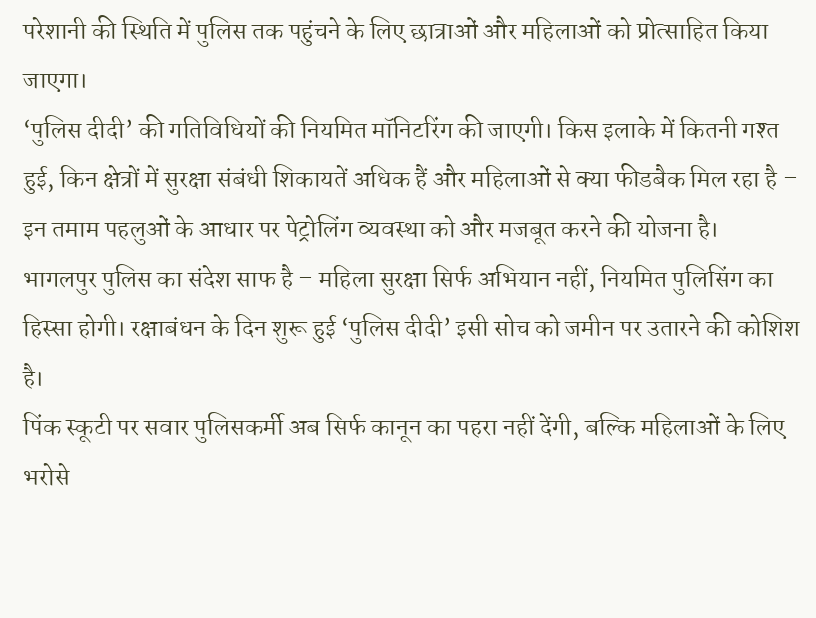परेशानी की स्थिति में पुलिस तक पहुंचने के लिए छात्राओं और महिलाओं को प्रोत्साहित किया जाएगा।
‘पुलिस दीदी’ की गतिविधियों की नियमित मॉनिटरिंग की जाएगी। किस इलाके में कितनी गश्त हुई, किन क्षेत्रों में सुरक्षा संबंधी शिकायतें अधिक हैं और महिलाओं से क्या फीडबैक मिल रहा है – इन तमाम पहलुओं के आधार पर पेट्रोलिंग व्यवस्था को और मजबूत करने की योजना है।
भागलपुर पुलिस का संदेश साफ है – महिला सुरक्षा सिर्फ अभियान नहीं, नियमित पुलिसिंग का हिस्सा होगी। रक्षाबंधन के दिन शुरू हुई ‘पुलिस दीदी’ इसी सोच को जमीन पर उतारने की कोशिश है।
पिंक स्कूटी पर सवार पुलिसकर्मी अब सिर्फ कानून का पहरा नहीं देंगी, बल्कि महिलाओं के लिए भरोसे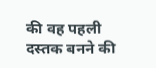की वह पहली दस्तक बनने की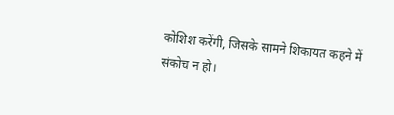कोशिश करेंगी, जिसके सामने शिकायत कहने में संकोच न हो।